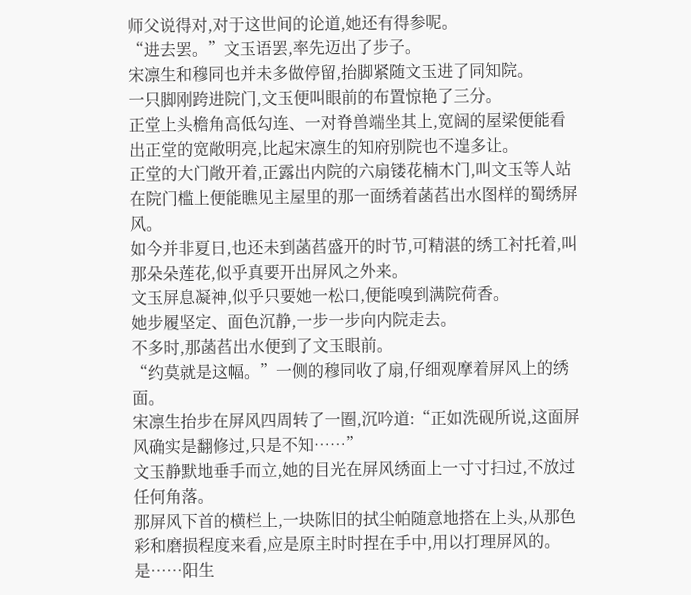师父说得对,对于这世间的论道,她还有得参呢。
“进去罢。”文玉语罢,率先迈出了步子。
宋凛生和穆同也并未多做停留,抬脚紧随文玉进了同知院。
一只脚刚跨进院门,文玉便叫眼前的布置惊艳了三分。
正堂上头檐角高低勾连、一对脊兽端坐其上,宽阔的屋梁便能看出正堂的宽敞明亮,比起宋凛生的知府别院也不遑多让。
正堂的大门敞开着,正露出内院的六扇镂花楠木门,叫文玉等人站在院门槛上便能瞧见主屋里的那一面绣着菡萏出水图样的蜀绣屏风。
如今并非夏日,也还未到菡萏盛开的时节,可精湛的绣工衬托着,叫那朵朵莲花,似乎真要开出屏风之外来。
文玉屏息凝神,似乎只要她一松口,便能嗅到满院荷香。
她步履坚定、面色沉静,一步一步向内院走去。
不多时,那菡萏出水便到了文玉眼前。
“约莫就是这幅。”一侧的穆同收了扇,仔细观摩着屏风上的绣面。
宋凛生抬步在屏风四周转了一圈,沉吟道:“正如洗砚所说,这面屏风确实是翻修过,只是不知……”
文玉静默地垂手而立,她的目光在屏风绣面上一寸寸扫过,不放过任何角落。
那屏风下首的横栏上,一块陈旧的拭尘帕随意地搭在上头,从那色彩和磨损程度来看,应是原主时时捏在手中,用以打理屏风的。
是……阳生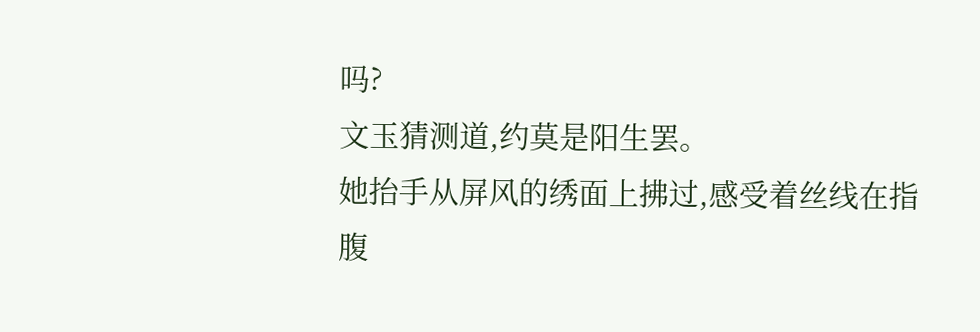吗?
文玉猜测道,约莫是阳生罢。
她抬手从屏风的绣面上拂过,感受着丝线在指腹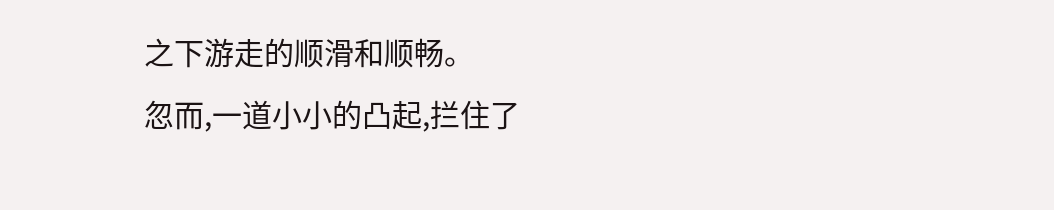之下游走的顺滑和顺畅。
忽而,一道小小的凸起,拦住了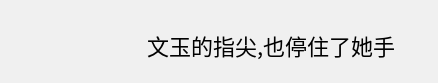文玉的指尖,也停住了她手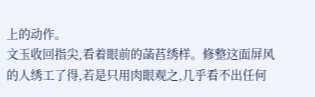上的动作。
文玉收回指尖,看着眼前的菡萏绣样。修整这面屏风的人绣工了得,若是只用肉眼观之,几乎看不出任何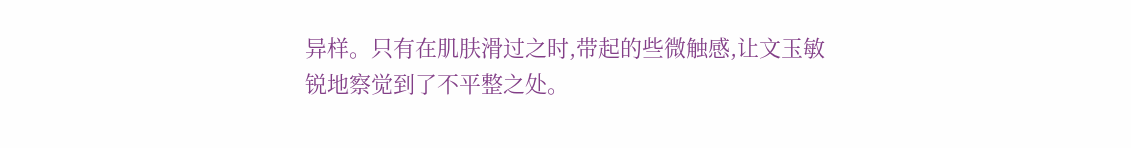异样。只有在肌肤滑过之时,带起的些微触感,让文玉敏锐地察觉到了不平整之处。